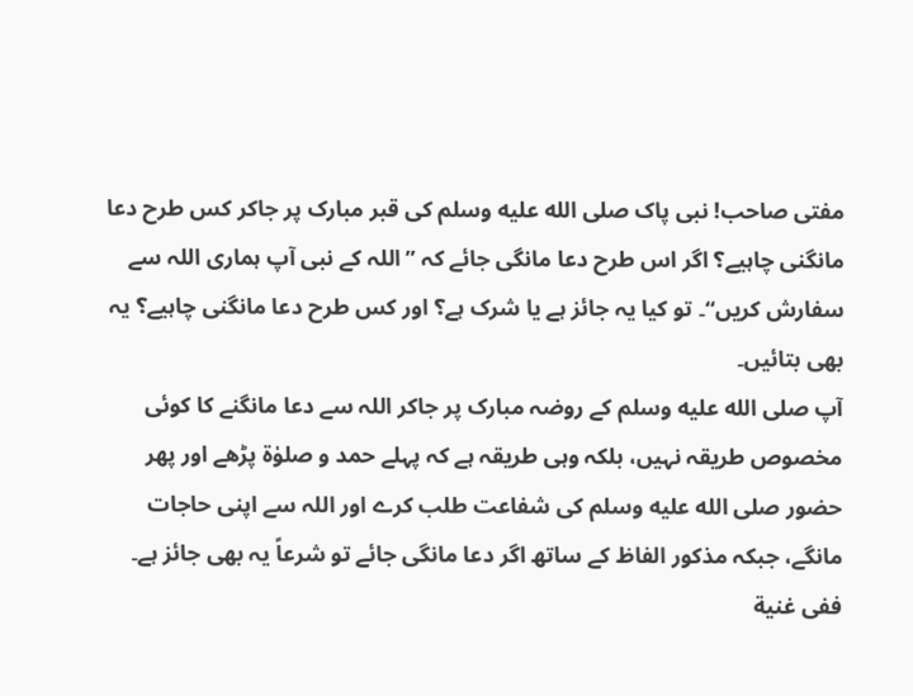مفتی صاحب! نبی پاک صلى الله عليه وسلم کی قبر مبارک پر جاکر کس طرح دعا مانگنی چاہیے؟ اگر اس طرح دعا مانگی جائے کہ ’’اللہ کے نبی آپ ہماری اللہ سے سفارش کریں‘‘۔ تو کیا یہ جائز ہے یا شرک ہے؟ اور کس طرح دعا مانگنی چاہیے؟ یہ بھی بتائیں۔
آپ صلى الله عليه وسلم کے روضہ مبارک پر جاکر اللہ سے دعا مانگنے کا کوئی مخصوص طریقہ نہیں، بلکہ وہی طریقہ ہے کہ پہلے حمد و صلوٰۃ پڑھے اور پھر حضور صلى الله عليه وسلم کی شفاعت طلب کرے اور اللہ سے اپنی حاجات مانگے، جبکہ مذکور الفاظ کے ساتھ اگر دعا مانگی جائے تو شرعاً یہ بھی جائز ہے۔
ففی غنية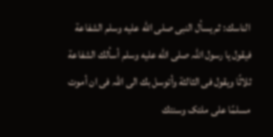الناسك: ثم یسأل النبی صلى الله عليه وسلم الشفاعة فیقول یا رسول اللہ صلى الله عليه وسلم أسألك الشفاعة ثلاثًا ویقول فی الثالثة وأتوسل بك الی اللہ فی ان أموت مسلمًا علی ملتک وسنتك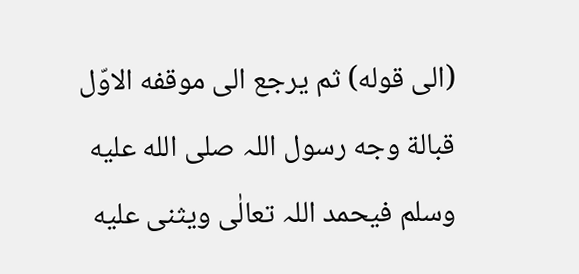(الی قوله) ثم یرجع الی موقفه الاوّل قبالة وجه رسول اللہ صلى الله عليه وسلم فیحمد اللہ تعالٰی ویثنی علیه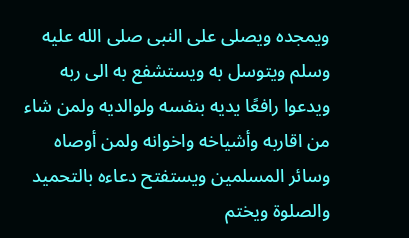ویمجدہ ویصلی علی النبی صلى الله عليه وسلم ویتوسل به ویستشفع به الی ربه ویدعوا رافعًا یدیه بنفسه ولوالدیه ولمن شاء من اقاربه وأشیاخه واخوانه ولمن أوصاہ وسائر المسلمین ویستفتح دعاءہ بالتحمید والصلوة ویختم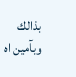بذالك وبآمین اه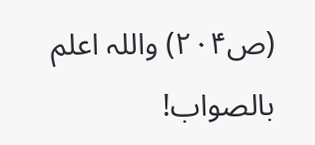(ص۲۰۴) واللہ اعلم بالصواب!